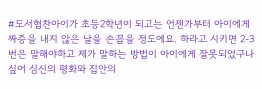#도서협찬아이가 초등2학년이 되고는 언젠가부터 아이에게 짜증을 내지 않은 날을 손꼽을 정도에요. 하라고 시키면 2-3번은 말해야하고 제가 말하는 방법이 아이에게 잘못되었구나싶어 심신의 평화와 집안의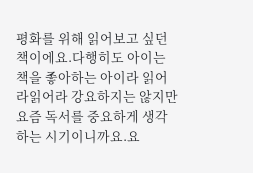평화를 위해 읽어보고 싶던 책이에요.다행히도 아이는 책을 좋아하는 아이라 읽어라읽어라 강요하지는 않지만 요즘 독서를 중요하게 생각하는 시기이니까요.요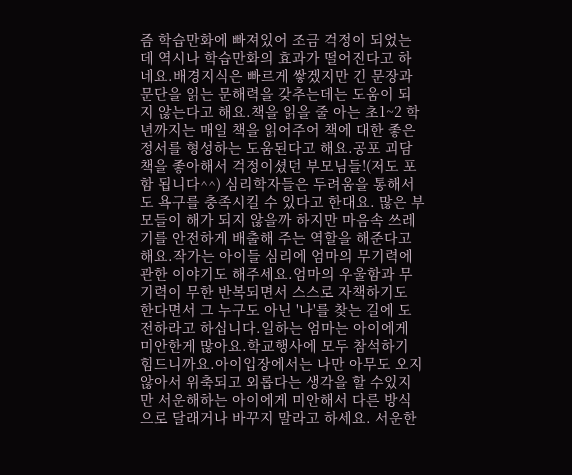즘 학습만화에 빠져있어 조금 걱정이 되었는데 역시나 학습만화의 효과가 떨어진다고 하네요.배경지식은 빠르게 쌓겠지만 긴 문장과 문단을 읽는 문해력을 갖추는데는 도움이 되지 않는다고 해요.책을 읽을 줄 아는 초1~2 학년까지는 매일 책을 읽어주어 책에 대한 좋은 정서를 형성하는 도움된다고 해요.공포 괴담 책을 좋아해서 걱정이셨던 부모님들!(저도 포함 됩니다^^) 심리학자들은 두려움을 통해서도 욕구를 충족시킬 수 있다고 한대요. 많은 부모들이 해가 되지 않을까 하지만 마음속 쓰레기를 안전하게 배출해 주는 역할을 해준다고 해요.작가는 아이들 심리에 엄마의 무기력에 관한 이야기도 해주세요.엄마의 우울함과 무기력이 무한 반복되면서 스스로 자책하기도 한다면서 그 누구도 아닌 '나'를 찾는 길에 도전하라고 하십니다.일하는 엄마는 아이에게 미안한게 많아요.학교행사에 모두 참석하기 힘드니까요.아이입장에서는 나만 아무도 오지 않아서 위축되고 외롭다는 생각을 할 수있지만 서운해하는 아이에게 미안해서 다른 방식으로 달래거나 바꾸지 말라고 하세요. 서운한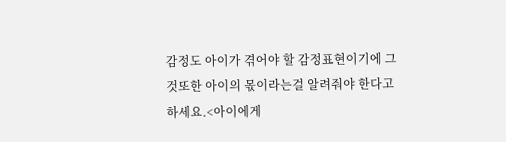감정도 아이가 겪어야 할 감정표현이기에 그것또한 아이의 몫이라는걸 알려줘야 한다고 하세요.<아이에게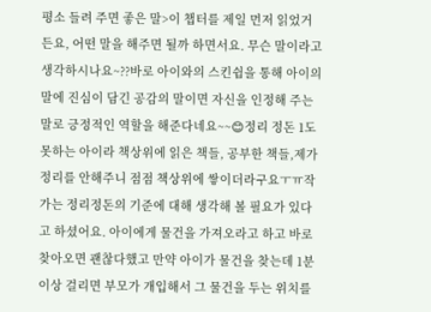평소 들려 주면 좋은 말>이 챕터를 제일 먼저 읽었거든요, 어떤 말을 해주면 될까 하면서요. 무슨 말이라고 생각하시나요~??바로 아이와의 스킨쉽을 통해 아이의 말에 진심이 담긴 공감의 말이면 자신을 인정해 주는 말로 긍정적인 역할을 해준다네요~~😊정리 정돈 1도 못하는 아이라 책상위에 읽은 책들, 공부한 책들,제가 정리를 안해주니 점점 책상위에 쌓이더라구요ㅜㅠ작가는 정리정돈의 기준에 대해 생각해 볼 필요가 있다고 하셨어요. 아이에게 물건을 가져오라고 하고 바로 찾아오면 괜찮다했고 만약 아이가 물건을 찾는데 1분 이상 걸리면 부모가 개입해서 그 물건을 두는 위치를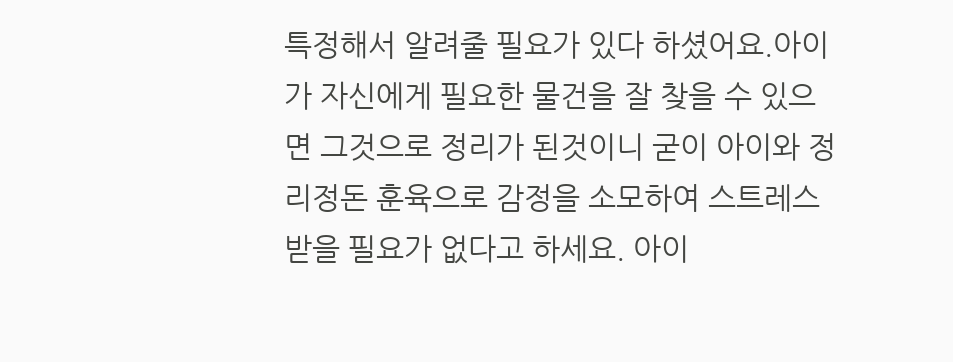특정해서 알려줄 필요가 있다 하셨어요.아이가 자신에게 필요한 물건을 잘 찾을 수 있으면 그것으로 정리가 된것이니 굳이 아이와 정리정돈 훈육으로 감정을 소모하여 스트레스 받을 필요가 없다고 하세요. 아이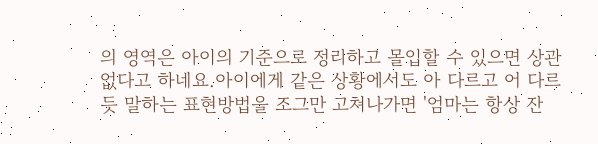의 영역은 아이의 기준으로 정리하고 몰입할 수 있으면 상관없다고 하네요.아이에게 같은 상황에서도 아 다르고 어 다르듯 말하는 표현방법을 조그만 고쳐나가면 '엄마는 항상 잔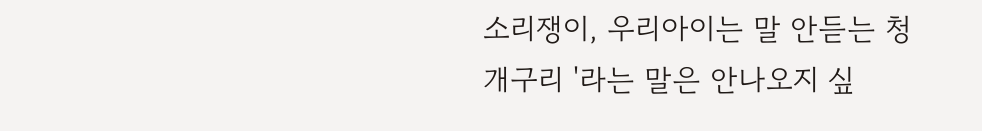소리쟁이, 우리아이는 말 안듣는 청개구리 '라는 말은 안나오지 싶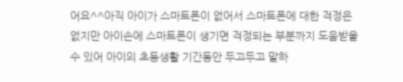어요^^아직 아이가 스마트폰이 없어서 스마트폰에 대한 걱정은 없지만 아이손에 스마트폰이 생기면 걱정되는 부분까지 도움받을 수 있어 아이의 초등생활 기간동안 두고두고 말하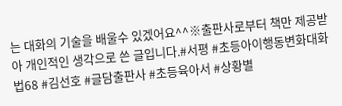는 대화의 기술을 배울수 있겠어요^^※출판사로부터 책만 제공받아 개인적인 생각으로 쓴 글입니다.#서평 #초등아이행동변화대화법68 #김선호 #글담출판사 #초등육아서 #상황별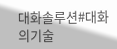대화솔루션#대화의기술